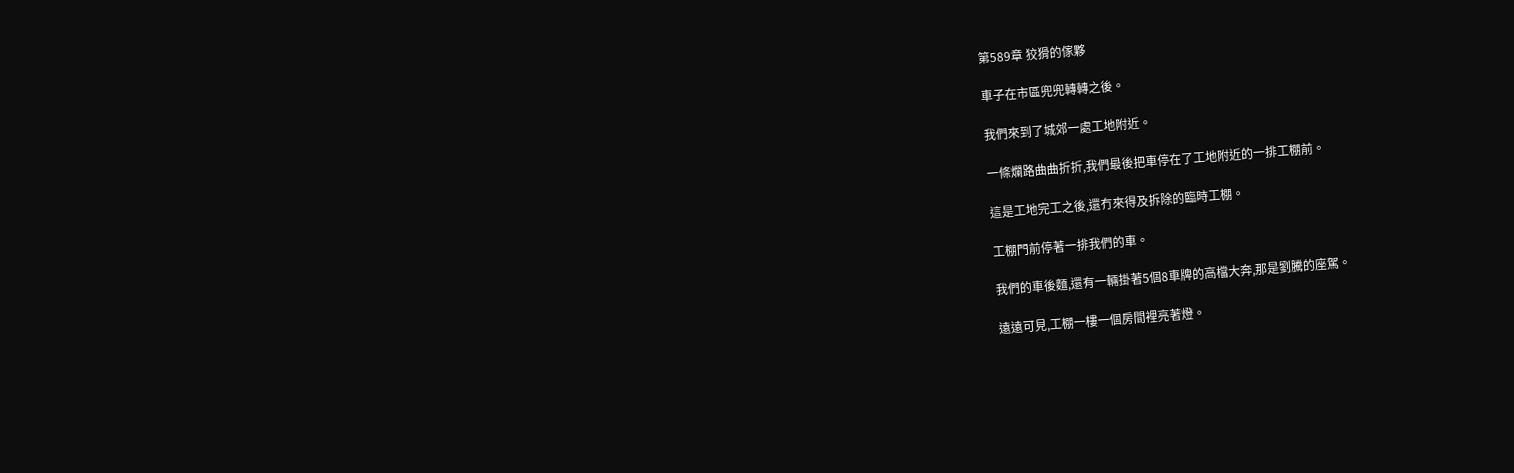第589章 狡猾的傢夥

車子在市區兜兜轉轉之後。

我們來到了城郊一處工地附近。

一條爛路曲曲折折,我們最後把車停在了工地附近的一排工棚前。

這是工地完工之後,還冇來得及拆除的臨時工棚。

工棚門前停著一排我們的車。

我們的車後麵,還有一輛掛著5個8車牌的高檔大奔,那是劉騰的座駕。

遠遠可見,工棚一樓一個房間裡亮著燈。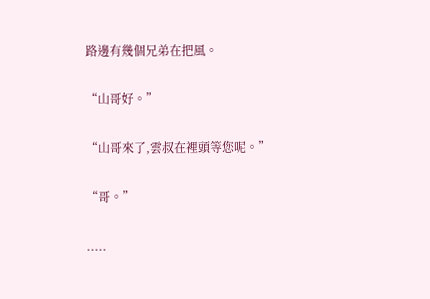路邊有幾個兄弟在把風。

“山哥好。”

“山哥來了,雲叔在裡頭等您呢。”

“哥。”

.....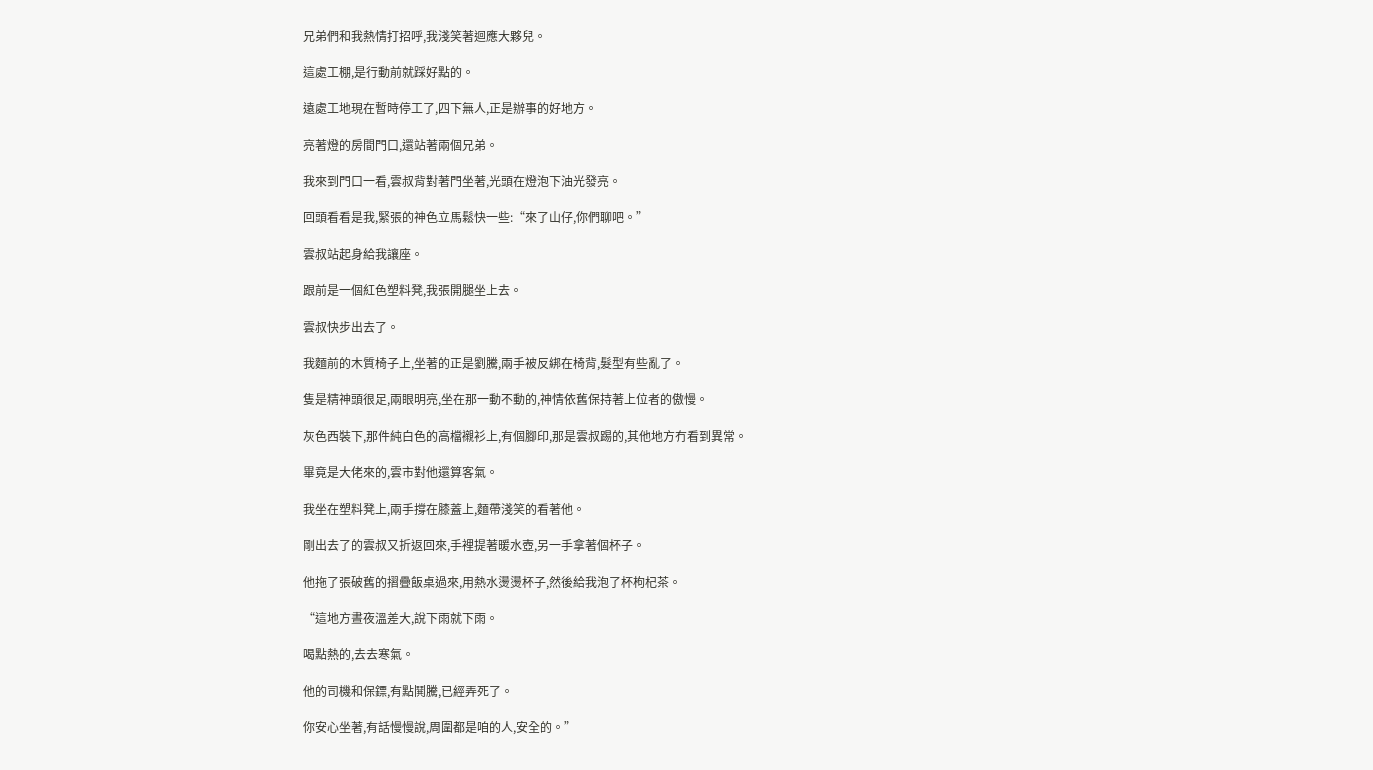兄弟們和我熱情打招呼,我淺笑著迴應大夥兒。

這處工棚,是行動前就踩好點的。

遠處工地現在暫時停工了,四下無人,正是辦事的好地方。

亮著燈的房間門口,還站著兩個兄弟。

我來到門口一看,雲叔背對著門坐著,光頭在燈泡下油光發亮。

回頭看看是我,緊張的神色立馬鬆快一些:“來了山仔,你們聊吧。”

雲叔站起身給我讓座。

跟前是一個紅色塑料凳,我張開腿坐上去。

雲叔快步出去了。

我麵前的木質椅子上,坐著的正是劉騰,兩手被反綁在椅背,髮型有些亂了。

隻是精神頭很足,兩眼明亮,坐在那一動不動的,神情依舊保持著上位者的傲慢。

灰色西裝下,那件純白色的高檔襯衫上,有個腳印,那是雲叔踢的,其他地方冇看到異常。

畢竟是大佬來的,雲市對他還算客氣。

我坐在塑料凳上,兩手撐在膝蓋上,麵帶淺笑的看著他。

剛出去了的雲叔又折返回來,手裡提著暖水壺,另一手拿著個杯子。

他拖了張破舊的摺疊飯桌過來,用熱水燙燙杯子,然後給我泡了杯枸杞茶。

“這地方晝夜溫差大,說下雨就下雨。

喝點熱的,去去寒氣。

他的司機和保鏢,有點鬨騰,已經弄死了。

你安心坐著,有話慢慢說,周圍都是咱的人,安全的。”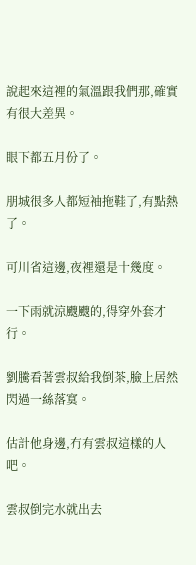說起來這裡的氣溫跟我們那,確實有很大差異。

眼下都五月份了。

朋城很多人都短袖拖鞋了,有點熱了。

可川省這邊,夜裡還是十幾度。

一下雨就涼颼颼的,得穿外套才行。

劉騰看著雲叔給我倒茶,臉上居然閃過一絲落寞。

估計他身邊,冇有雲叔這樣的人吧。

雲叔倒完水就出去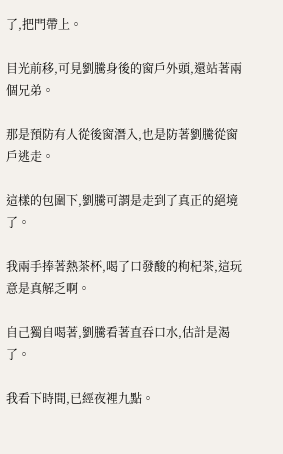了,把門帶上。

目光前移,可見劉騰身後的窗戶外頭,還站著兩個兄弟。

那是預防有人從後窗潛入,也是防著劉騰從窗戶逃走。

這樣的包圍下,劉騰可謂是走到了真正的絕境了。

我兩手捧著熱茶杯,喝了口發酸的枸杞茶,這玩意是真解乏啊。

自己獨自喝著,劉騰看著直吞口水,估計是渴了。

我看下時間,已經夜裡九點。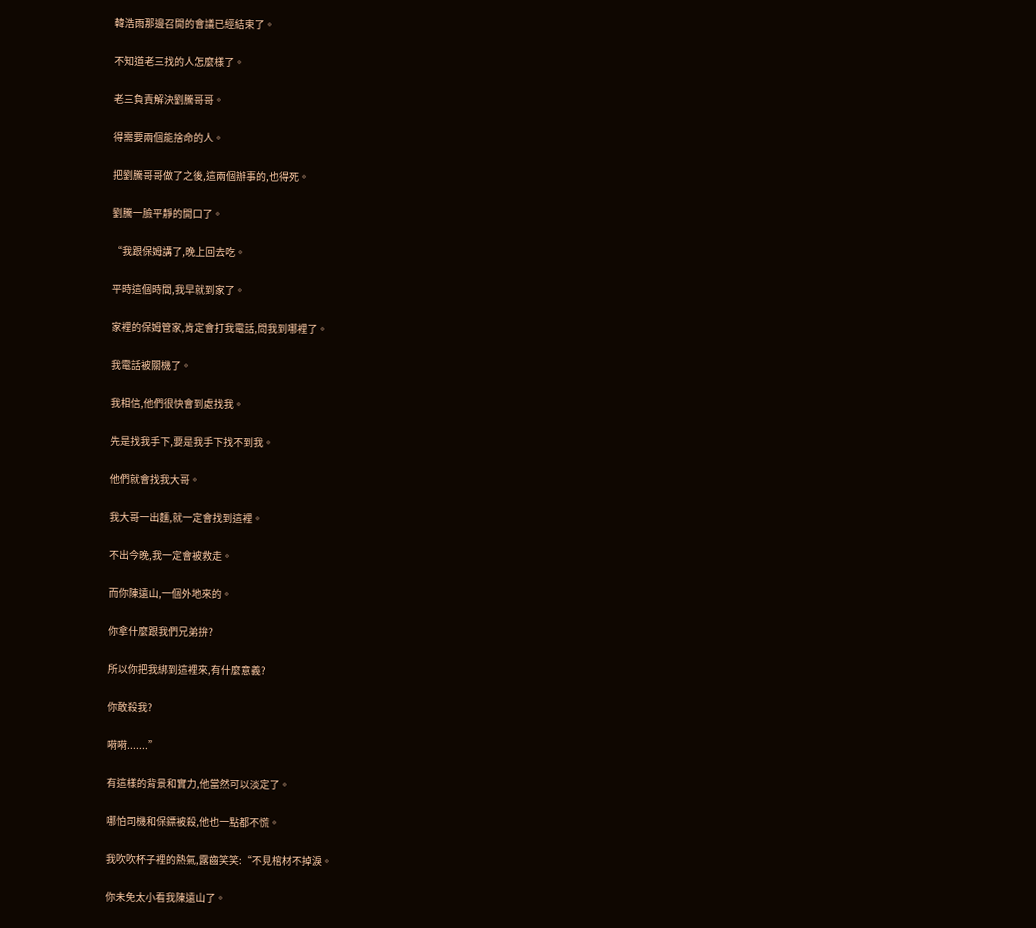韓浩雨那邊召開的會議已經結束了。

不知道老三找的人怎麼樣了。

老三負責解決劉騰哥哥。

得需要兩個能捨命的人。

把劉騰哥哥做了之後,這兩個辦事的,也得死。

劉騰一臉平靜的開口了。

“我跟保姆講了,晚上回去吃。

平時這個時間,我早就到家了。

家裡的保姆管家,肯定會打我電話,問我到哪裡了。

我電話被關機了。

我相信,他們很快會到處找我。

先是找我手下,要是我手下找不到我。

他們就會找我大哥。

我大哥一出麵,就一定會找到這裡。

不出今晚,我一定會被救走。

而你陳遠山,一個外地來的。

你拿什麼跟我們兄弟拚?

所以你把我綁到這裡來,有什麼意義?

你敢殺我?

嗬嗬.......”

有這樣的背景和實力,他當然可以淡定了。

哪怕司機和保鏢被殺,他也一點都不慌。

我吹吹杯子裡的熱氣,露齒笑笑:“不見棺材不掉淚。

你未免太小看我陳遠山了。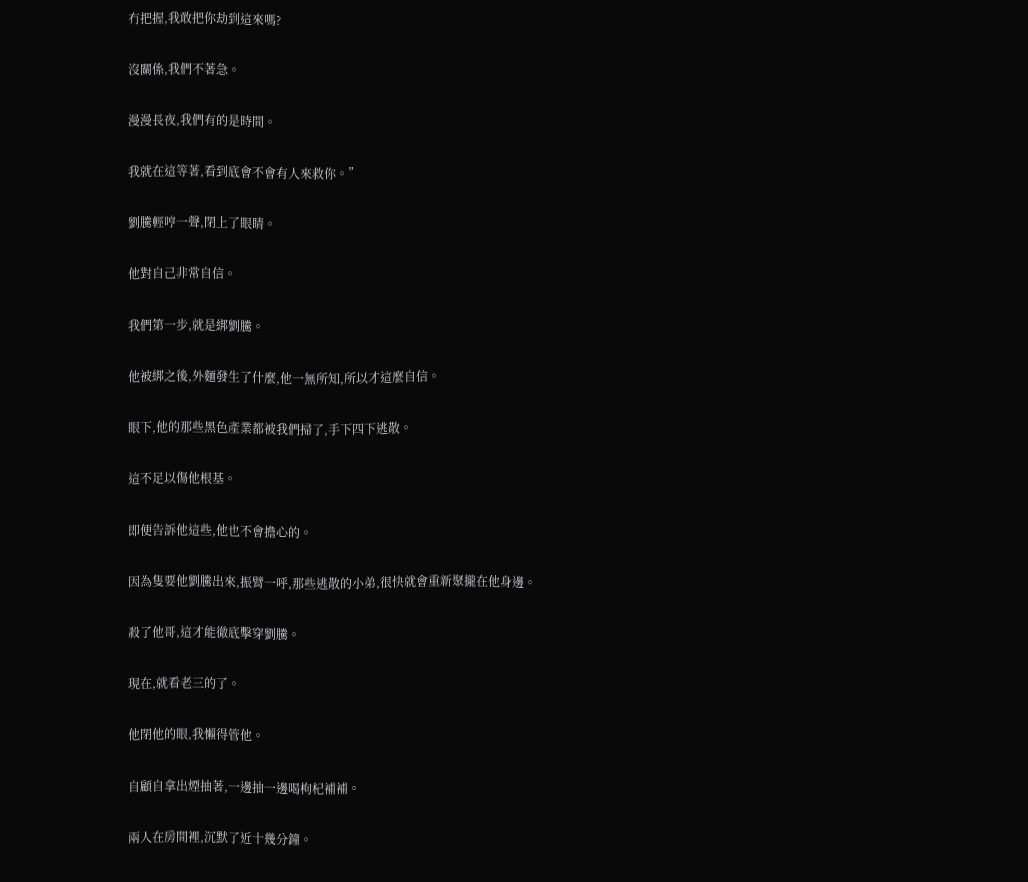冇把握,我敢把你劫到這來嗎?

沒關係,我們不著急。

漫漫長夜,我們有的是時間。

我就在這等著,看到底會不會有人來救你。”

劉騰輕哼一聲,閉上了眼睛。

他對自己非常自信。

我們第一步,就是綁劉騰。

他被綁之後,外麵發生了什麼,他一無所知,所以才這麼自信。

眼下,他的那些黑色產業都被我們掃了,手下四下逃散。

這不足以傷他根基。

即便告訴他這些,他也不會擔心的。

因為隻要他劉騰出來,振臂一呼,那些逃散的小弟,很快就會重新聚攏在他身邊。

殺了他哥,這才能徹底擊穿劉騰。

現在,就看老三的了。

他閉他的眼,我懶得管他。

自顧自拿出煙抽著,一邊抽一邊喝枸杞補補。

兩人在房間裡,沉默了近十幾分鐘。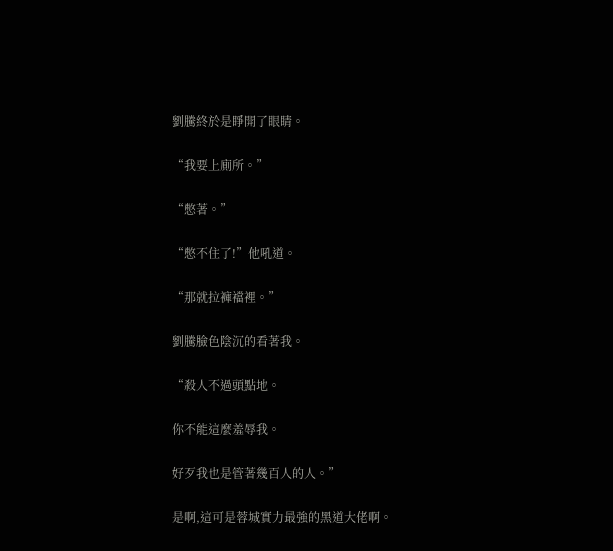劉騰終於是睜開了眼睛。

“我要上廁所。”

“憋著。”

“憋不住了!”他吼道。

“那就拉褲襠裡。”

劉騰臉色陰沉的看著我。

“殺人不過頭點地。

你不能這麼羞辱我。

好歹我也是管著幾百人的人。”

是啊,這可是蓉城實力最強的黑道大佬啊。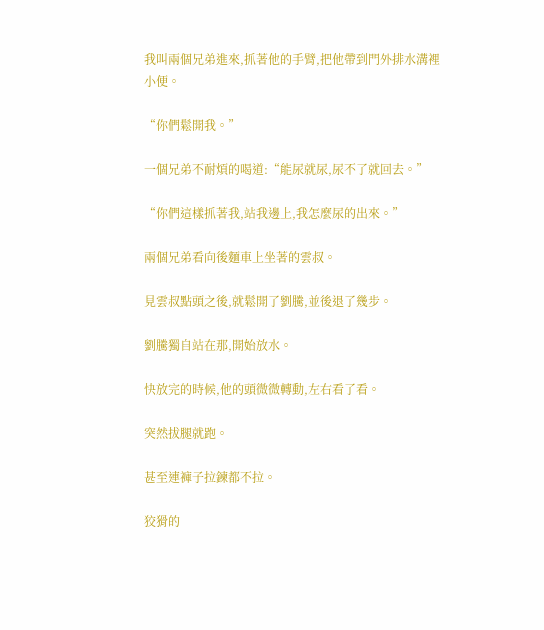我叫兩個兄弟進來,抓著他的手臂,把他帶到門外排水溝裡小便。

“你們鬆開我。”

一個兄弟不耐煩的喝道:“能尿就尿,尿不了就回去。”

“你們這樣抓著我,站我邊上,我怎麼尿的出來。”

兩個兄弟看向後麵車上坐著的雲叔。

見雲叔點頭之後,就鬆開了劉騰,並後退了幾步。

劉騰獨自站在那,開始放水。

快放完的時候,他的頭微微轉動,左右看了看。

突然拔腿就跑。

甚至連褲子拉鍊都不拉。

狡猾的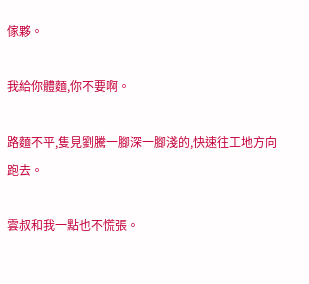傢夥。

我給你體麵,你不要啊。

路麵不平,隻見劉騰一腳深一腳淺的,快速往工地方向跑去。

雲叔和我一點也不慌張。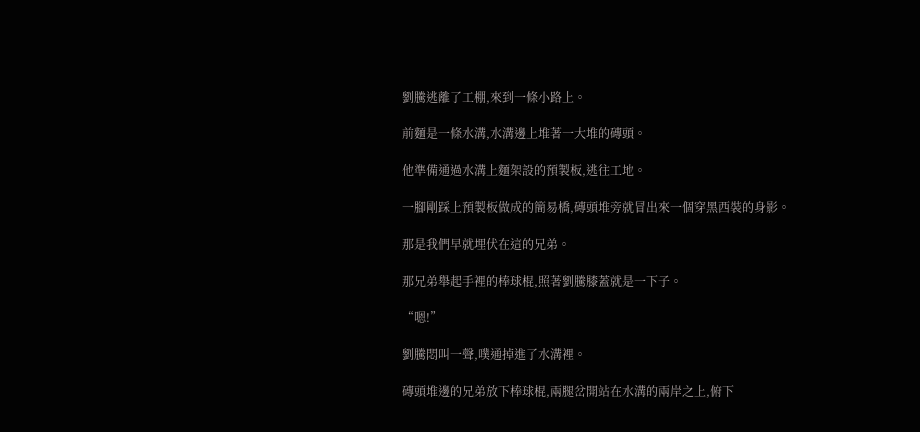劉騰逃離了工棚,來到一條小路上。

前麵是一條水溝,水溝邊上堆著一大堆的磚頭。

他準備通過水溝上麵架設的預製板,逃往工地。

一腳剛踩上預製板做成的簡易橋,磚頭堆旁就冒出來一個穿黑西裝的身影。

那是我們早就埋伏在這的兄弟。

那兄弟舉起手裡的棒球棍,照著劉騰膝蓋就是一下子。

“嗯!”

劉騰悶叫一聲,噗通掉進了水溝裡。

磚頭堆邊的兄弟放下棒球棍,兩腿岔開站在水溝的兩岸之上,俯下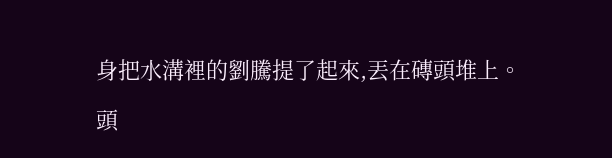身把水溝裡的劉騰提了起來,丟在磚頭堆上。

頭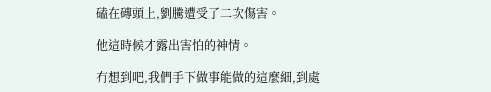磕在磚頭上,劉騰遭受了二次傷害。

他這時候才露出害怕的神情。

冇想到吧,我們手下做事能做的這麼細,到處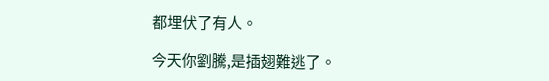都埋伏了有人。

今天你劉騰,是插翅難逃了。